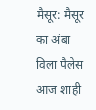मैसूर: मैसूर का अंबा विला पैलेस आज शाही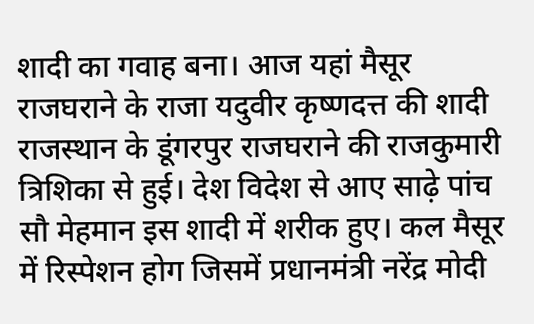शादी का गवाह बना। आज यहां मैसूर राजघराने के राजा यदुवीर कृष्णदत्त की शादी राजस्थान के डूंगरपुर राजघराने की राजकुमारी त्रिशिका से हुई। देश विदेश से आए साढ़े पांच सौ मेहमान इस शादी में शरीक हुए। कल मैसूर में रिस्पेशन होग जिसमें प्रधानमंत्री नरेंद्र मोदी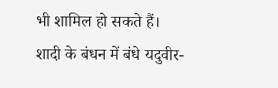भी शामिल हो सकते हैं।
शादी के बंधन में बंधे यदुवीर-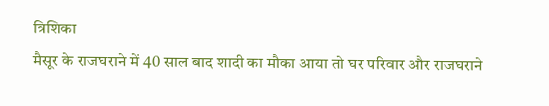त्रिशिका
मैसूर के राजघराने में 40 साल बाद शादी का मौका आया तो घर परिवार और राजघराने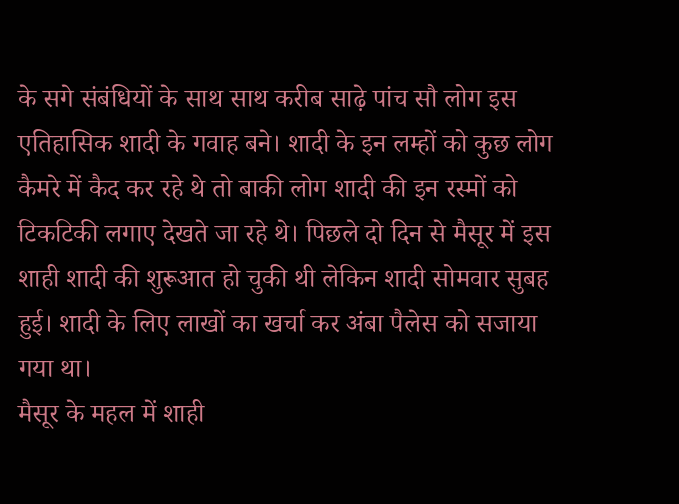के सगे संबंधियों के साथ साथ करीब साढ़े पांच सौ लोग इस एतिहासिक शादी के गवाह बने। शादी के इन लम्हों को कुछ लोग कैमरे में कैद कर रहे थे तो बाकी लोग शादी की इन रस्मों को टिकटिकी लगाए देखते जा रहे थे। पिछले दो दिन से मैसूर में इस शाही शादी की शुरूआत हो चुकी थी लेकिन शादी सोमवार सुबह हुई। शादी के लिए लाखों का खर्चा कर अंबा पैलेस को सजाया गया था।
मैसूर के महल में शाही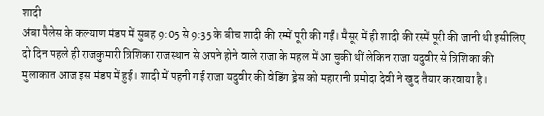शादी
अंबा पैलेस के कल्याण मंडप में सुबह 9:05 से 9:35 के बीच शादी की रम्में पूरी की गईं। मैसूर में ही शादी की रस्में पूरी की जानी थी इसीलिए दो दिन पहले ही राजकुमारी त्रिशिका राजस्थान से अपने होने वाले राजा के महल में आ चुकी थीं लेकिन राजा यदुवीर से त्रिशिका की मुलाकात आज इस मंडप में हुई। शादी में पहनी गई राजा यदुवीर की वेडिंग ड्रेस को महारानी प्रमोदा देवी ने खुद तैयार करवाया है।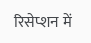रिसेप्शन में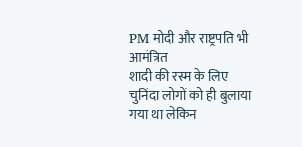PM मोदी और राष्ट्रपति भी आमंत्रित
शादी की रस्म के लिए चुनिंदा लोगों को ही बुलाया गया था लेकिन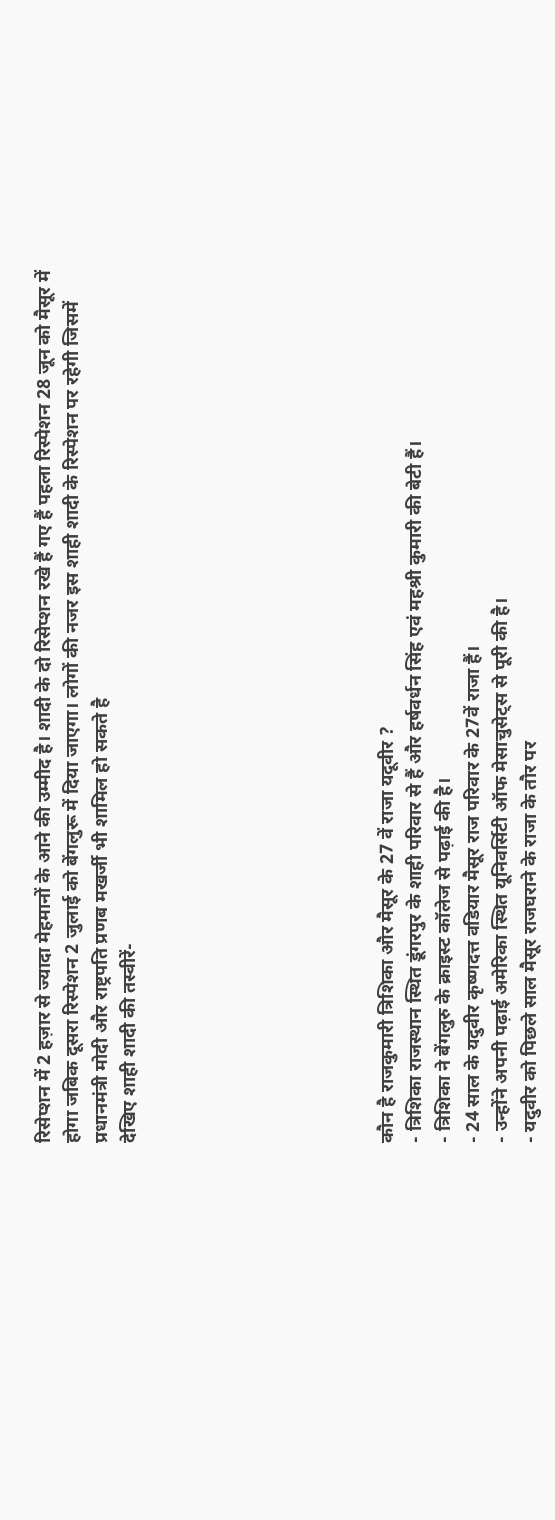रिसेप्शन में 2 हज़ार से ज्यादा मेहमानों के आने की उम्मीद है। शादी के दो रिसेप्शन रखे हैं गए हैं पहला रिस्पेशन 28 जून को मैसूर में होगा जबिक दूसरा रिस्पेशन 2 जुलाई को बेंगलुरू में दिया जाएगा। लोगों की नजर इस शाही शादी के रिस्पेशन पर रहेगी जिसमें प्रधानमंत्री मोदी और राष्ट्रपति प्रणब मखर्जी भी शामिल हो सकते है
देखिए शाही शादी की तस्वीरें-








कौन है राजकुमारी त्रिशिका और मैसूर के 27 वें राजा यदूवीर ?
- त्रिशिका राजस्थान स्थित डूंगरपुर के शाही परिवार से हैं और हर्षवर्धन सिंह एवं महश्री कुमारी की बेटी हैं।
- त्रिशिका ने बेंगलुरु के क्राइस्ट कॉलेज से पढ़ाई की है।
- 24 साल के यदुवीर कृष्णदत्त वडियार मैसूर राज परिवार के 27वें राजा हैं।
- उन्होंने अपनी पढ़ाई अमेरिका स्थित यूनिवर्सिटी ऑफ मेसाचुसेट्स से पूरी की है।
- यदुवीर को पिछले साल मैसूर राजघराने के राजा के तौर पर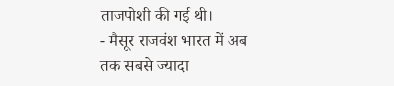ताजपोशी की गई थी।
- मैसूर राजवंश भारत में अब तक सबसे ज्यादा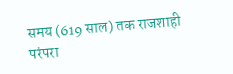समय (619 साल) तक राजशाही परंपरा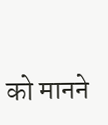को मानने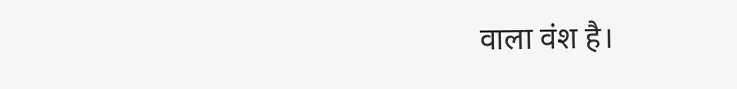वाला वंश है।